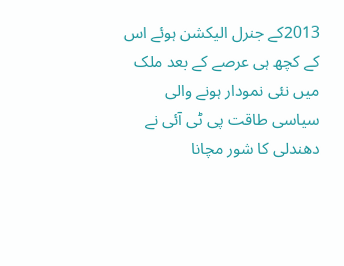2013کے جنرل الیکشن ہوئے اس کے کچھ ہی عرصے کے بعد ملک میں نئی نمودار ہونے والی سیاسی طاقت پی ٹی آئی نے دھندلی کا شور مچانا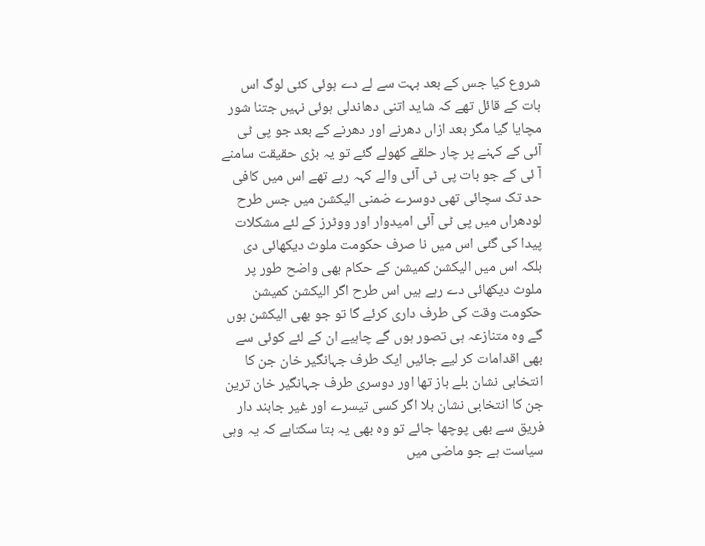شروع کیا جس کے بعد بہت سے لے دے ہوئی کئی لوگ اس بات کے قائل تھے کہ شاید اتنی دھاندلی ہوئی نہیں جتنا شور مچایا گیا مگر بعد ازاں دھرنے اور دھرنے کے بعد جو پی ٹی آئی کے کہنے پر چار حلقے کھولے گئے تو یہ بڑی حقیقت سامنے آ ئی کے جو بات پی ٹی آئی والے کہہ رہے تھے اس میں کافی حد تک سچائی تھی دوسرے ضمنی الیکشن میں جس طرح لودھراں میں پی ٹی آئی امیدوار اور ووٹرز کے لئے مشکلات پیدا کی گئی اس میں نا صرف حکومت ملوث دیکھائی دی بلکہ اس میں الیکشن کمیشن کے حکام بھی واضح طور پر ملوث دیکھائی دے رہے ہیں اس طرح اگر الیکشن کمیشن حکومت وقت کی طرف داری کرئے گا تو جو بھی الیکشن ہوں گے وہ متنازعہ ہی تصور ہوں گے چاہیے ان کے لئے کوئی سے بھی اقدامات کر لیے جائیں ایک طرف جہانگیر خان جن کا انتخابی نشان بلے باز تھا اور دوسری طرف جہانگیر خان ترین جن کا انتخابی نشان بلا اگر کسی تیسرے اور غیر جابند دار فریق سے بھی پوچھا جائے تو وہ بھی یہ بتا سکتاہے کہ یہ وہی سیاست ہے جو ماضی میں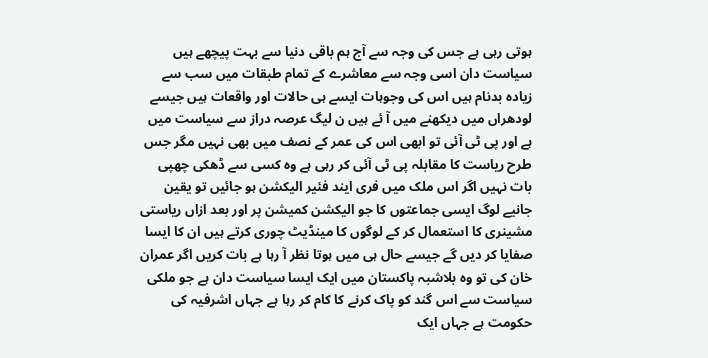ہوتی رہی ہے جس کی وجہ سے آج ہم باقی دنیا سے بہت پیچھے ہیں سیاست دان اسی وجہ سے معاشرے کے تمام طبقات میں سب سے زیادہ بدنام ہیں اس کی وجوہات ایسے ہی حالات اور واقعات ہیں جیسے لودھراں میں دیکھنے میں آ ئے ہیں ن لیگ عرصہ دراز سے سیاست میں ہے اور پی ٹی آئی تو ابھی اس کی عمر کے نصف میں بھی نہیں مگر جس طرح ریاست کا مقابلہ پی ٹی آئی کر رہی ہے وہ کسی سے ڈھکی چھپی بات نہیں اگر اس ملک میں فری ایند فئیر الیکشن ہو جائیں تو یقین جانیے لوگ ایسی جماعتوں کا جو الیکشن کمیشن پر اور بعد ازاں ریاستی مشینری کا استعمال کر کے لوگوں کا مینڈیٹ چوری کرتے ہیں ان کا ایسا صفایا کر دیں گے جیسے حال ہی میں ہوتا نظر آ رہا ہے بات کریں اگر عمران خان کی تو وہ بلاشبہ پاکستان میں ایک ایسا سیاست دان ہے جو ملکی سیاست سے اس گند کو پاک کرنے کا کام کر رہا ہے جہاں اشرفیہ کی حکومت ہے جہاں ایک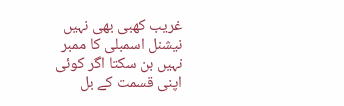غریب کھبی بھی نہیں نیشنل اسمبلی کا ممبر نہیں بن سکتا اگر کوئی اپنی قسمت کے بل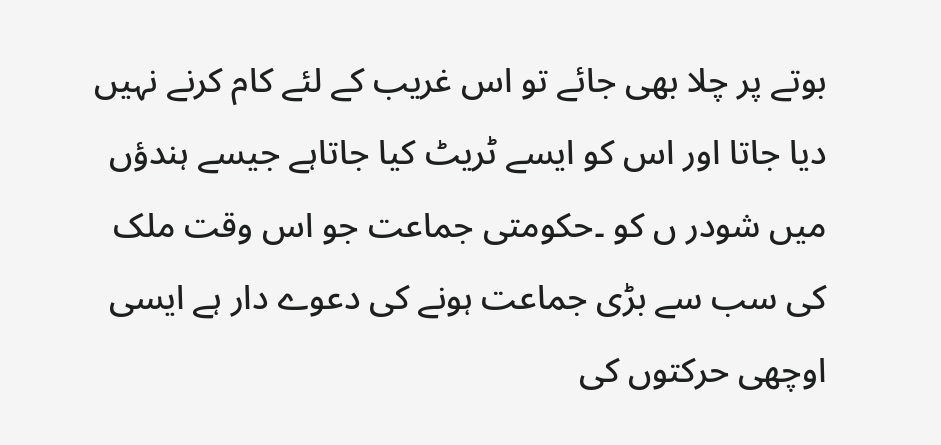بوتے پر چلا بھی جائے تو اس غریب کے لئے کام کرنے نہیں دیا جاتا اور اس کو ایسے ٹریٹ کیا جاتاہے جیسے ہندؤں میں شودر ں کو ۔حکومتی جماعت جو اس وقت ملک کی سب سے بڑی جماعت ہونے کی دعوے دار ہے ایسی اوچھی حرکتوں کی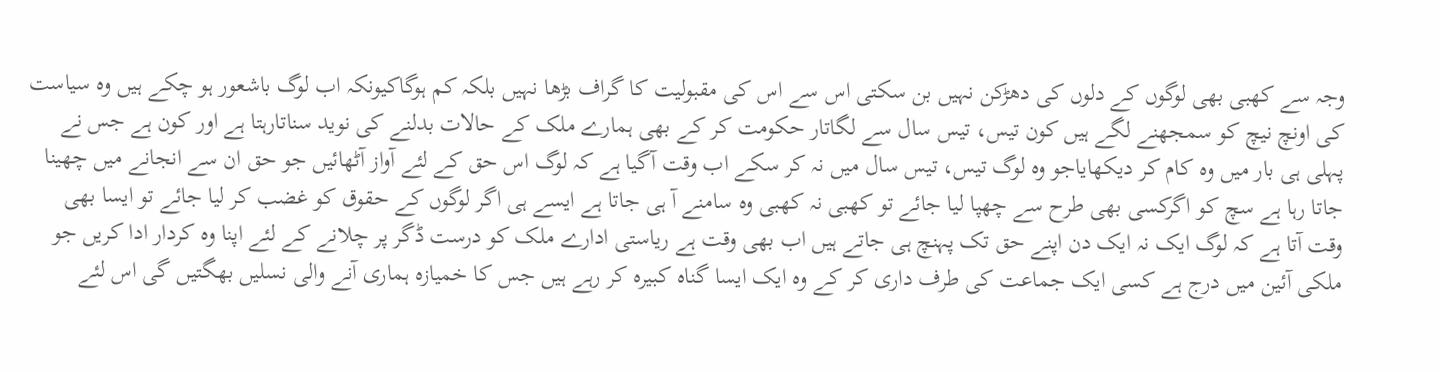وجہ سے کھبی بھی لوگوں کے دلوں کی دھڑکن نہیں بن سکتی اس سے اس کی مقبولیت کا گراف بڑھا نہیں بلکہ کم ہوگاکیونکہ اب لوگ باشعور ہو چکے ہیں وہ سیاست کی اونچ نیچ کو سمجھنے لگے ہیں کون تیس، تیس سال سے لگاتار حکومت کر کے بھی ہمارے ملک کے حالات بدلنے کی نوید سناتارہتا ہے اور کون ہے جس نے پہلی ہی بار میں وہ کام کر دیکھایاجو وہ لوگ تیس، تیس سال میں نہ کر سکے اب وقت آگیا ہے کہ لوگ اس حق کے لئے آواز آٹھائیں جو حق ان سے انجانے میں چھینا جاتا رہا ہے سچ کو اگرکسی بھی طرح سے چھپا لیا جائے تو کھبی نہ کھبی وہ سامنے آ ہی جاتا ہے ایسے ہی اگر لوگوں کے حقوق کو غضب کر لیا جائے تو ایسا بھی وقت آتا ہے کہ لوگ ایک نہ ایک دن اپنے حق تک پہنچ ہی جاتے ہیں اب بھی وقت ہے ریاستی ادارے ملک کو درست ڈگر پر چلانے کے لئے اپنا وہ کردار ادا کریں جو ملکی آئین میں درج ہے کسی ایک جماعت کی طرف داری کر کے وہ ایک ایسا گناہ کبیرہ کر رہے ہیں جس کا خمیازہ ہماری آنے والی نسلیں بھگتیں گی اس لئے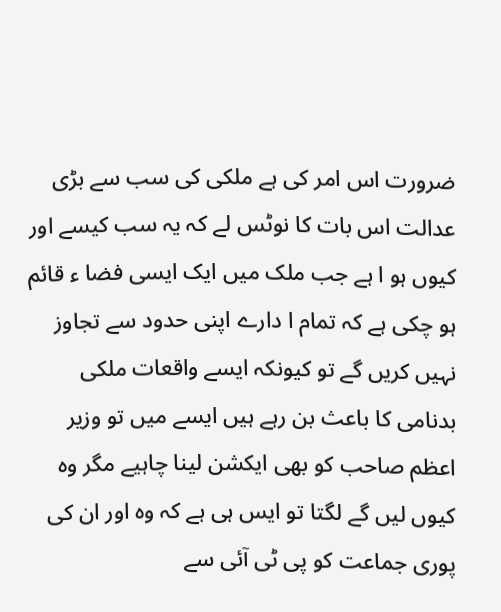ضرورت اس امر کی ہے ملکی کی سب سے بڑی عدالت اس بات کا نوٹس لے کہ یہ سب کیسے اور کیوں ہو ا ہے جب ملک میں ایک ایسی فضا ء قائم ہو چکی ہے کہ تمام ا دارے اپنی حدود سے تجاوز نہیں کریں گے تو کیونکہ ایسے واقعات ملکی بدنامی کا باعث بن رہے ہیں ایسے میں تو وزیر اعظم صاحب کو بھی ایکشن لینا چاہیے مگر وہ کیوں لیں گے لگتا تو ایس ہی ہے کہ وہ اور ان کی پوری جماعت کو پی ٹی آئی سے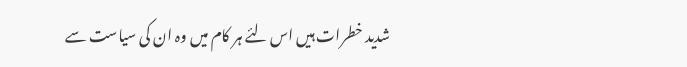شدید خطرات ہیں اس لئے ہر کام میں وہ ان کی سیاست سے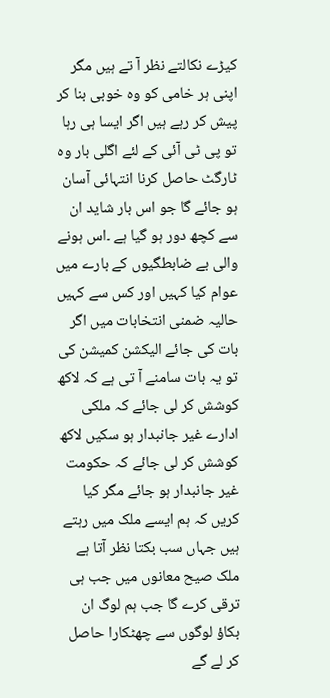کیڑے نکالتے نظر آ تے ہیں مگر اپنی ہر خامی کو وہ خوبی بنا کر پیش کر رہے ہیں اگر ایسا ہی رہا تو پی ٹی آئی کے لئے اگلی بار وہ ٹارگٹ حاصل کرنا انتہائی آسان ہو جائے گا جو اس بار شاید ان سے کچھ دور ہو گیا ہے ۔اس ہونے والی بے ضابطگیوں کے بارے میں عوام کیا کہیں اور کس سے کہیں حالیہ ضمنی انتخابات میں اگر بات کی جائے الیکشن کمیشن کی تو یہ بات سامنے آ تی ہے کہ لاکھ کوشش کر لی جائے کہ ملکی ادارے غیر جانبدار ہو سکیں لاکھ کوشش کر لی جائے کہ حکومت غیر جانبدار ہو جائے مگر کیا کریں کہ ہم ایسے ملک میں رہتے ہیں جہاں سب بکتا نظر آتا ہے ملک صیح معانوں میں جب ہی ترقی کرے گا جب ہم لوگ ان بکاؤ لوگوں سے چھٹکارا حاصل کر لے گے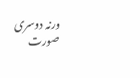ورنہ دوسری صورت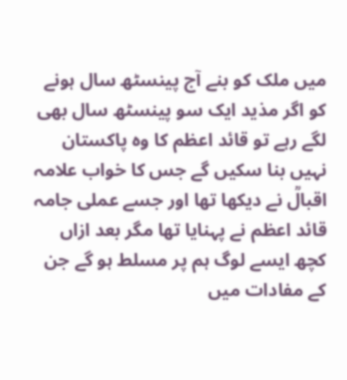میں ملک کو بنے آج پینسٹھ سال ہونے کو اگر مذید ایک سو پینسٹھ سال بھی لگے رہے تو قائد اعظم کا وہ پاکستان نہیں بنا سکیں گے جس کا خواب علامہ اقبالؒ نے دیکھا تھا اور جسے عملی جامہ قائد اعظم نے پہنایا تھا مگر بعد ازاں کچھ ایسے لوگ ہم پر مسلط ہو گے جن کے مفادات میں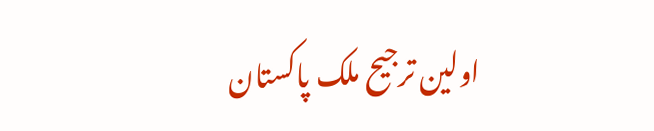اولین ترجیح ملک پاکستان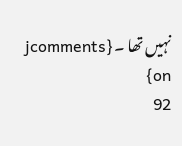نہیں تھا ۔{jcomments on}
92